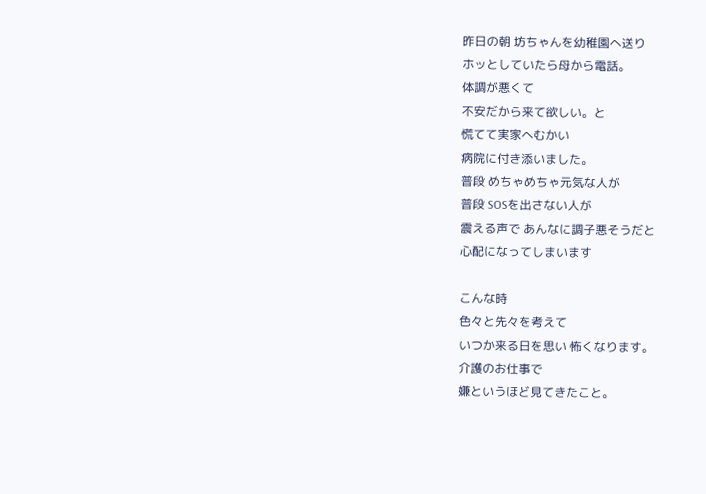昨日の朝 坊ちゃんを幼稚園へ送り
ホッとしていたら母から電話。
体調が悪くて
不安だから来て欲しい。と
慌てて実家へむかい
病院に付き添いました。
普段 めちゃめちゃ元気な人が
普段 SOSを出さない人が
震える声で あんなに調子悪そうだと
心配になってしまいます

こんな時
色々と先々を考えて
いつか来る日を思い 怖くなります。
介護のお仕事で
嫌というほど見てきたこと。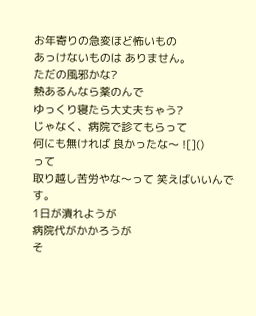お年寄りの急変ほど怖いもの
あっけないものは ありません。
ただの風邪かな?
熱あるんなら薬のんで
ゆっくり寝たら大丈夫ちゃう?
じゃなく、病院で診てもらって
何にも無ければ 良かったな〜 ![]()
って
取り越し苦労やな〜って 笑えばいいんです。
1日が潰れようが
病院代がかかろうが
そ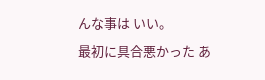んな事は いい。
最初に具合悪かった あ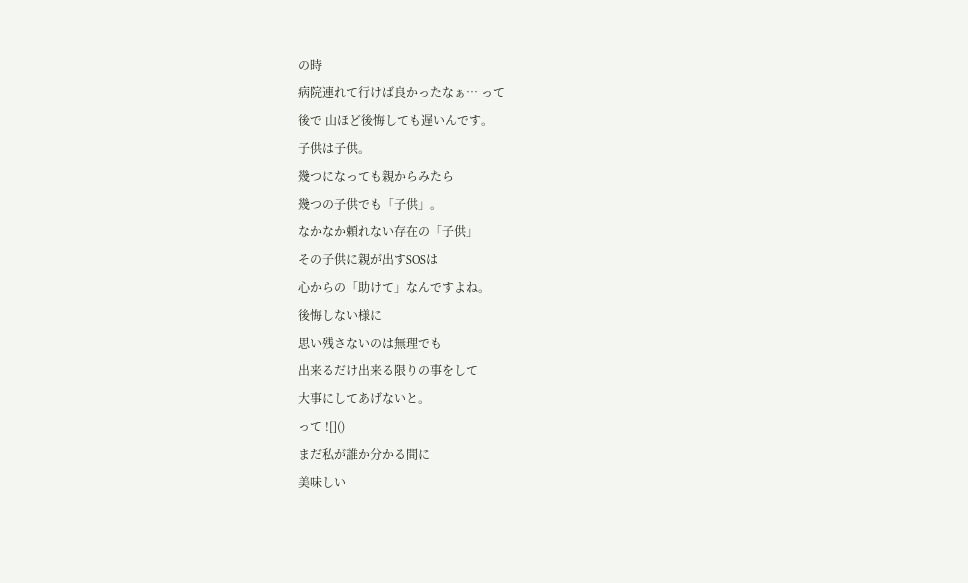の時
病院連れて行けば良かったなぁ… って
後で 山ほど後悔しても遅いんです。
子供は子供。
幾つになっても親からみたら
幾つの子供でも「子供」。
なかなか頼れない存在の「子供」
その子供に親が出すSOSは
心からの「助けて」なんですよね。
後悔しない様に
思い残さないのは無理でも
出来るだけ出来る限りの事をして
大事にしてあげないと。
って ![]()
まだ私が誰か分かる間に
美味しい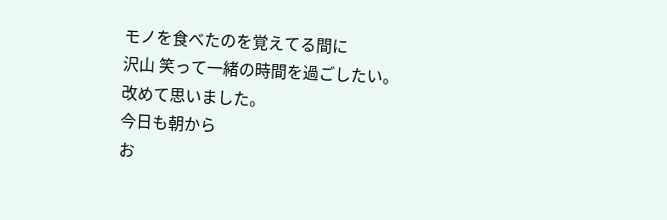モノを食べたのを覚えてる間に
沢山 笑って一緒の時間を過ごしたい。
改めて思いました。
今日も朝から
お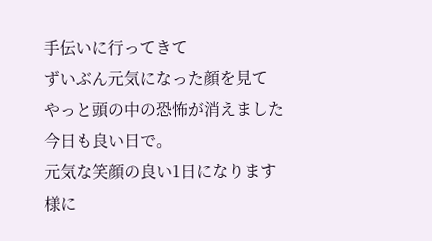手伝いに行ってきて
ずいぶん元気になった顔を見て
やっと頭の中の恐怖が消えました
今日も良い日で。
元気な笑顔の良い1日になります様に